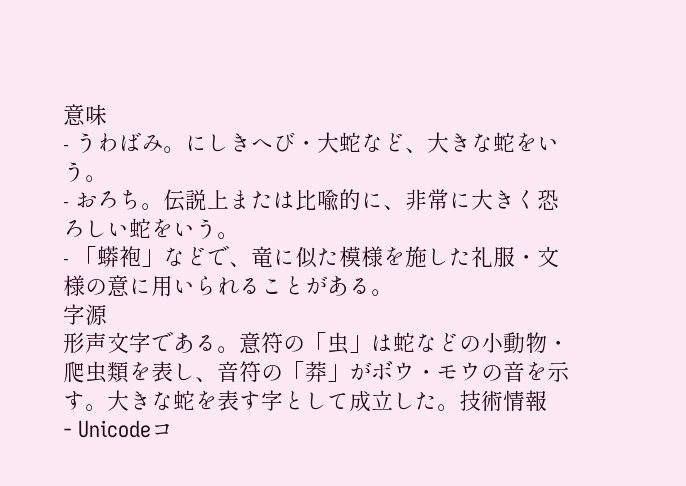意味
- うわばみ。にしきへび・大蛇など、大きな蛇をいう。
- おろち。伝説上または比喩的に、非常に大きく恐ろしい蛇をいう。
- 「蟒袍」などで、竜に似た模様を施した礼服・文様の意に用いられることがある。
字源
形声文字である。意符の「虫」は蛇などの小動物・爬虫類を表し、音符の「莽」がボウ・モウの音を示す。大きな蛇を表す字として成立した。技術情報
- Unicodeコ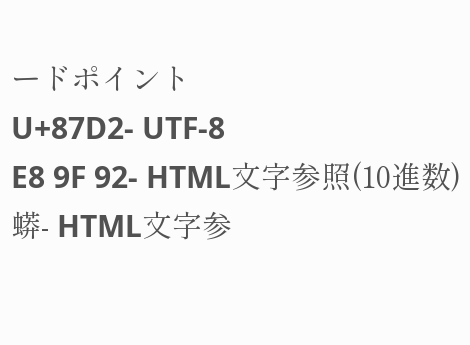ードポイント
U+87D2- UTF-8
E8 9F 92- HTML文字参照(10進数)
蟒- HTML文字参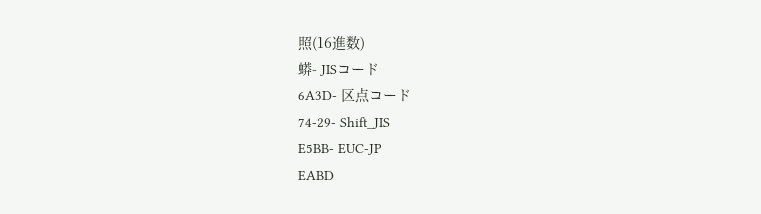照(16進数)
蟒- JISコード
6A3D- 区点コード
74-29- Shift_JIS
E5BB- EUC-JP
EABD